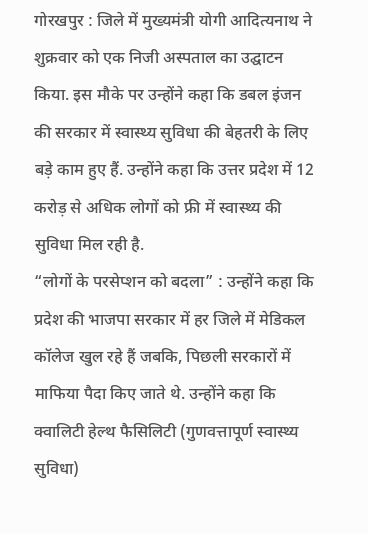गोरखपुर : जिले में मुख्यमंत्री योगी आदित्यनाथ ने शुक्रवार को एक निजी अस्पताल का उद्घाटन किया. इस मौके पर उन्होंने कहा कि डबल इंजन की सरकार में स्वास्थ्य सुविधा की बेहतरी के लिए बड़े काम हुए हैं. उन्होंने कहा कि उत्तर प्रदेश में 12 करोड़ से अधिक लोगों को फ्री में स्वास्थ्य की सुविधा मिल रही है.
“लोगों के परसेप्शन को बदला” : उन्होंने कहा कि प्रदेश की भाजपा सरकार में हर जिले में मेडिकल कॉलेज खुल रहे हैं जबकि, पिछली सरकारों में माफिया पैदा किए जाते थे. उन्होंने कहा कि क्वालिटी हेल्थ फैसिलिटी (गुणवत्तापूर्ण स्वास्थ्य सुविधा)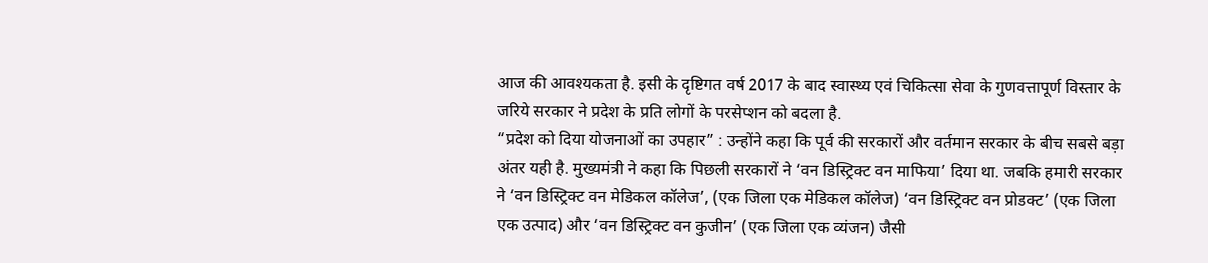आज की आवश्यकता है. इसी के दृष्टिगत वर्ष 2017 के बाद स्वास्थ्य एवं चिकित्सा सेवा के गुणवत्तापूर्ण विस्तार के जरिये सरकार ने प्रदेश के प्रति लोगों के परसेप्शन को बदला है.
“प्रदेश को दिया योजनाओं का उपहार” : उन्होंने कहा कि पूर्व की सरकारों और वर्तमान सरकार के बीच सबसे बड़ा अंतर यही है. मुख्यमंत्री ने कहा कि पिछली सरकारों ने ‘वन डिस्ट्रिक्ट वन माफिया’ दिया था. जबकि हमारी सरकार ने ‘वन डिस्ट्रिक्ट वन मेडिकल कॉलेज’, (एक जिला एक मेडिकल कॉलेज) ‘वन डिस्ट्रिक्ट वन प्रोडक्ट’ (एक जिला एक उत्पाद) और ‘वन डिस्ट्रिक्ट वन कुजीन’ (एक जिला एक व्यंजन) जैसी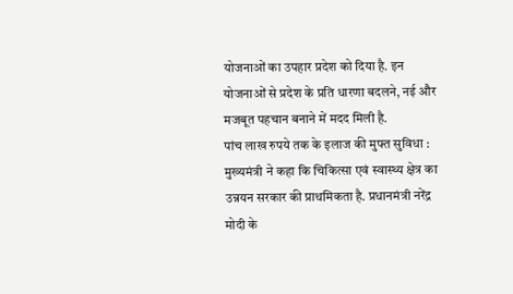योजनाओं का उपहार प्रदेश को दिया है. इन योजनाओं से प्रदेश के प्रति धारणा बदलने, नई और मजबूत पहचान बनाने में मदद मिली है.
पांच लाख रुपये तक के इलाज की मुफ्त सुविधा : मुख्यमंत्री ने कहा कि चिकित्सा एवं स्वास्थ्य क्षेत्र का उन्नयन सरकार की प्राथमिकता है. प्रधानमंत्री नरेंद्र मोदी के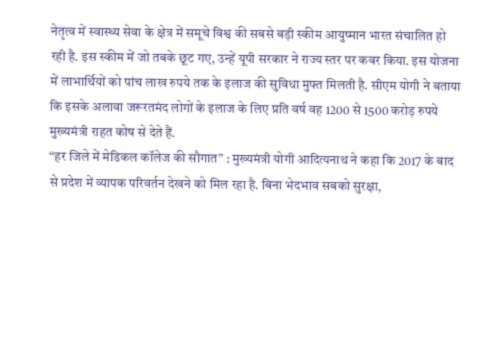नेतृत्व में स्वास्थ्य सेवा के क्षेत्र में समूचे विश्व की सबसे बड़ी स्कीम आयुष्मान भारत संचालित हो रही है. इस स्कीम में जो तबके छूट गए, उन्हें यूपी सरकार ने राज्य स्तर पर कवर किया. इस योजना में लाभार्थियों को पांच लाख रुपये तक के इलाज की सुविधा मुफ्त मिलती है. सीएम योगी ने बताया कि इसके अलावा जरूरतमंद लोगों के इलाज के लिए प्रति वर्ष वह 1200 से 1500 करोड़ रुपये मुख्यमंत्री राहत कोष से देते हैं.
“हर जिले में मेडिकल कॉलेज की सौगात” : मुख्यमंत्री योगी आदित्यनाथ ने कहा कि 2017 के बाद से प्रदेश में व्यापक परिवर्तन देखने को मिल रहा है. बिना भेदभाव सबको सुरक्षा,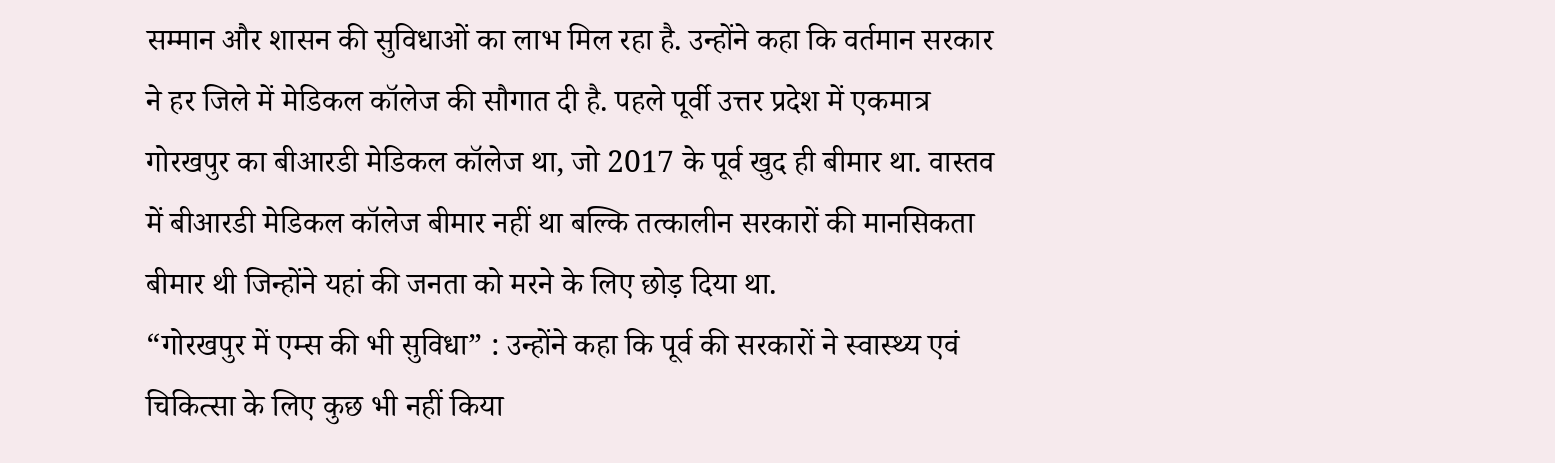सम्मान और शासन की सुविधाओं का लाभ मिल रहा है. उन्होंने कहा कि वर्तमान सरकार ने हर जिले में मेडिकल कॉलेज की सौगात दी है. पहले पूर्वी उत्तर प्रदेश में एकमात्र गोरखपुर का बीआरडी मेडिकल कॉलेज था, जो 2017 के पूर्व खुद ही बीमार था. वास्तव में बीआरडी मेडिकल कॉलेज बीमार नहीं था बल्कि तत्कालीन सरकारों की मानसिकता बीमार थी जिन्होंने यहां की जनता को मरने के लिए छोड़ दिया था.
“गोरखपुर में एम्स की भी सुविधा” : उन्होंने कहा कि पूर्व की सरकारों ने स्वास्थ्य एवं चिकित्सा के लिए कुछ भी नहीं किया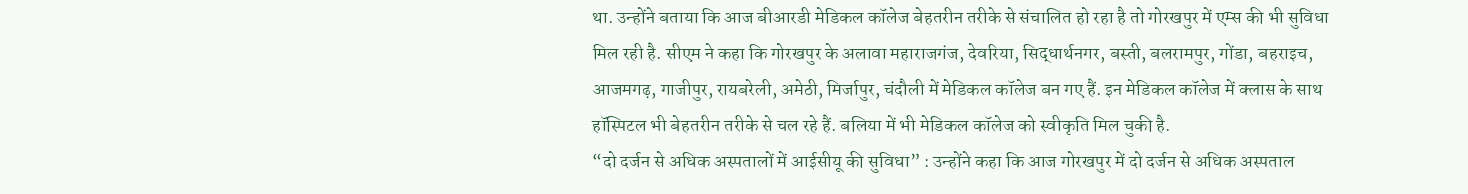था. उन्होंने बताया कि आज बीआरडी मेडिकल कॉलेज बेहतरीन तरीके से संचालित हो रहा है तो गोरखपुर में एम्स की भी सुविधा मिल रही है. सीएम ने कहा कि गोरखपुर के अलावा महाराजगंज, देवरिया, सिद्धार्थनगर, बस्ती, बलरामपुर, गोंडा, बहराइच, आजमगढ़, गाजीपुर, रायबरेली, अमेठी, मिर्जापुर, चंदौली में मेडिकल कॉलेज बन गए हैं. इन मेडिकल कॉलेज में क्लास के साथ हॉस्पिटल भी बेहतरीन तरीके से चल रहे हैं. बलिया में भी मेडिकल कॉलेज को स्वीकृति मिल चुकी है.
“दो दर्जन से अधिक अस्पतालों में आईसीयू की सुविधा” : उन्होंने कहा कि आज गोरखपुर में दो दर्जन से अधिक अस्पताल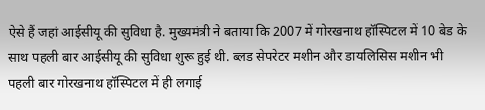ऐसे हैं जहां आईसीयू की सुविधा है. मुख्यमंत्री ने बताया कि 2007 में गोरखनाथ हॉस्पिटल में 10 बेड के साथ पहली बार आईसीयू की सुविधा शुरू हुई थी. ब्लड सेपरेटर मशीन और डायलिसिस मशीन भी पहली बार गोरखनाथ हॉस्पिटल में ही लगाई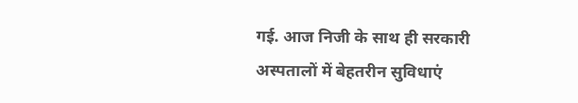गई. आज निजी के साथ ही सरकारी अस्पतालों में बेहतरीन सुविधाएं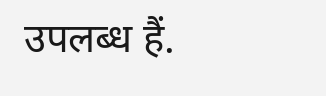उपलब्ध हैं.